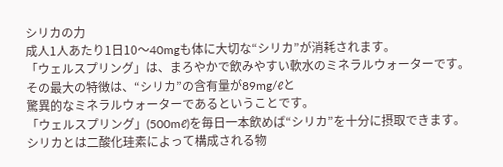シリカの力
成人1人あたり1日10〜40mgも体に大切な“シリカ”が消耗されます。
「ウェルスプリング」は、まろやかで飲みやすい軟水のミネラルウォーターです。
その最大の特徴は、“シリカ”の含有量が89mg/ℓと
驚異的なミネラルウォーターであるということです。
「ウェルスプリング」(500mℓ)を毎日一本飲めば“シリカ”を十分に摂取できます。
シリカとは二酸化珪素によって構成される物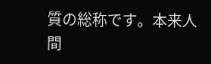質の総称です。本来人間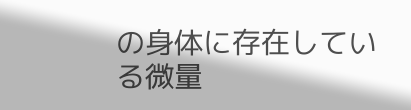の身体に存在している微量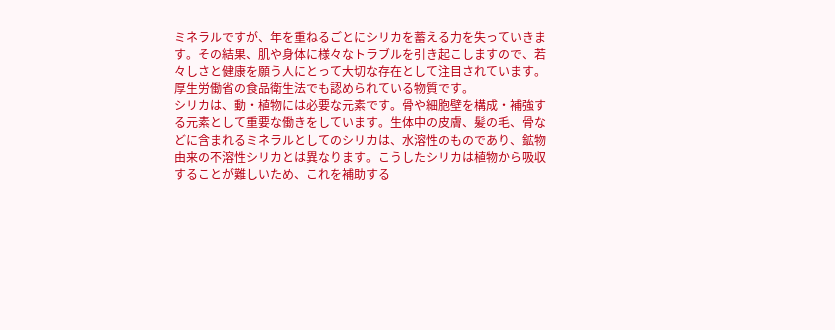ミネラルですが、年を重ねるごとにシリカを蓄える力を失っていきます。その結果、肌や身体に様々なトラブルを引き起こしますので、若々しさと健康を願う人にとって大切な存在として注目されています。厚生労働省の食品衛生法でも認められている物質です。
シリカは、動・植物には必要な元素です。骨や細胞壁を構成・補強する元素として重要な働きをしています。生体中の皮膚、髪の毛、骨などに含まれるミネラルとしてのシリカは、水溶性のものであり、鉱物由来の不溶性シリカとは異なります。こうしたシリカは植物から吸収することが難しいため、これを補助する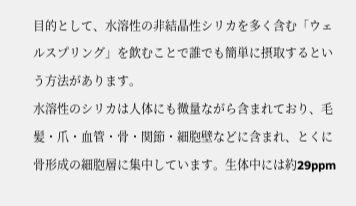目的として、水溶性の非結晶性シリカを多く含む「ウェルスプリング」を飲むことで誰でも簡単に摂取するという方法があります。
水溶性のシリカは人体にも微量ながら含まれており、毛髪・爪・血管・骨・関節・細胞壁などに含まれ、とくに骨形成の細胞層に集中しています。生体中には約29ppm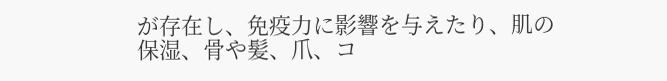が存在し、免疫力に影響を与えたり、肌の保湿、骨や髪、爪、コ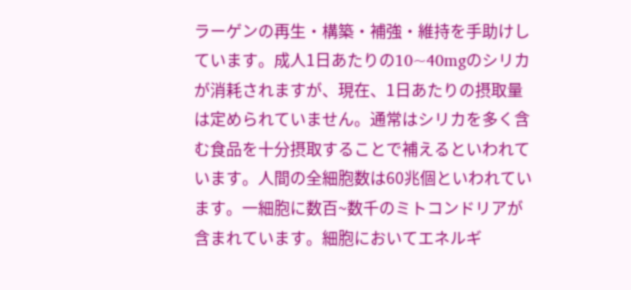ラーゲンの再生・構築・補強・維持を手助けしています。成人1日あたりの10~40mgのシリカが消耗されますが、現在、1日あたりの摂取量は定められていません。通常はシリカを多く含む食品を十分摂取することで補えるといわれています。人間の全細胞数は60兆個といわれています。一細胞に数百~数千のミトコンドリアが含まれています。細胞においてエネルギ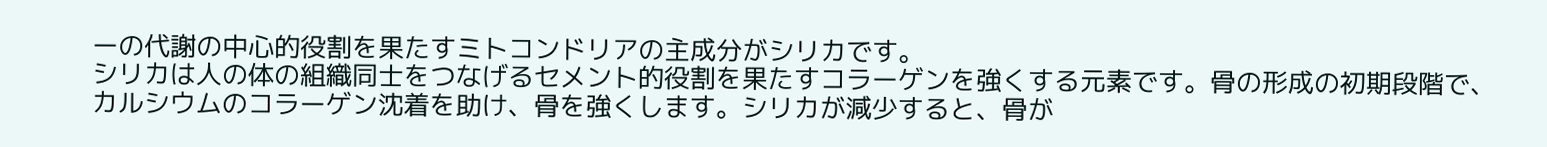ーの代謝の中心的役割を果たすミトコンドリアの主成分がシリカです。
シリカは人の体の組織同士をつなげるセメント的役割を果たすコラーゲンを強くする元素です。骨の形成の初期段階で、カルシウムのコラーゲン沈着を助け、骨を強くします。シリカが減少すると、骨が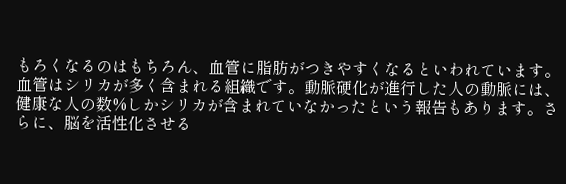もろくなるのはもちろん、血管に脂肪がつきやすくなるといわれています。血管はシリカが多く含まれる組織です。動脈硬化が進行した人の動脈には、健康な人の数%しかシリカが含まれていなかったという報告もあります。さらに、脳を活性化させる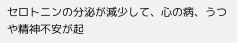セロトニンの分泌が減少して、心の病、うつや精神不安が起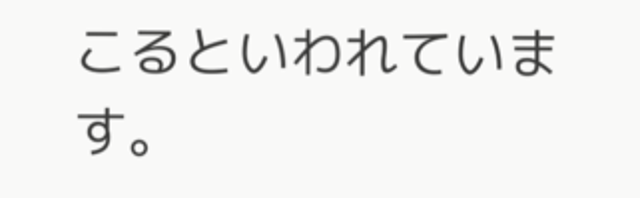こるといわれています。